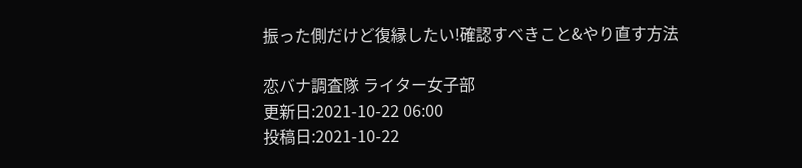振った側だけど復縁したい!確認すべきこと&やり直す方法

恋バナ調査隊 ライター女子部
更新日:2021-10-22 06:00
投稿日:2021-10-22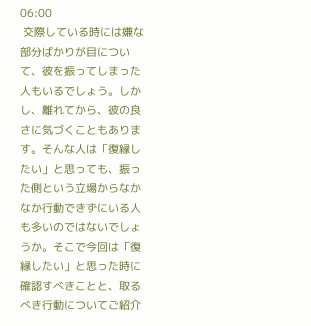06:00
 交際している時には嫌な部分ばかりが目について、彼を振ってしまった人もいるでしょう。しかし、離れてから、彼の良さに気づくこともあります。そんな人は「復縁したい」と思っても、振った側という立場からなかなか行動できずにいる人も多いのではないでしょうか。そこで今回は「復縁したい」と思った時に確認すべきことと、取るべき行動についてご紹介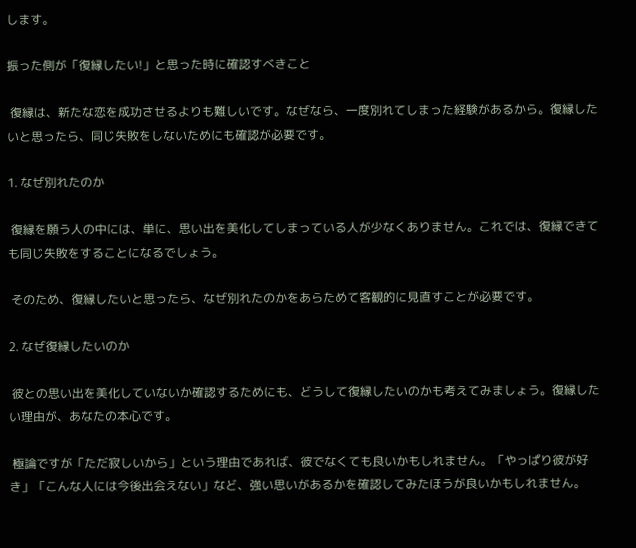します。

振った側が「復縁したい!」と思った時に確認すべきこと

 復縁は、新たな恋を成功させるよりも難しいです。なぜなら、一度別れてしまった経験があるから。復縁したいと思ったら、同じ失敗をしないためにも確認が必要です。

1. なぜ別れたのか

 復縁を願う人の中には、単に、思い出を美化してしまっている人が少なくありません。これでは、復縁できても同じ失敗をすることになるでしょう。

 そのため、復縁したいと思ったら、なぜ別れたのかをあらためて客観的に見直すことが必要です。

2. なぜ復縁したいのか

 彼との思い出を美化していないか確認するためにも、どうして復縁したいのかも考えてみましょう。復縁したい理由が、あなたの本心です。

 極論ですが「ただ寂しいから」という理由であれば、彼でなくても良いかもしれません。「やっぱり彼が好き」「こんな人には今後出会えない」など、強い思いがあるかを確認してみたほうが良いかもしれません。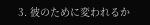3. 彼のために変われるか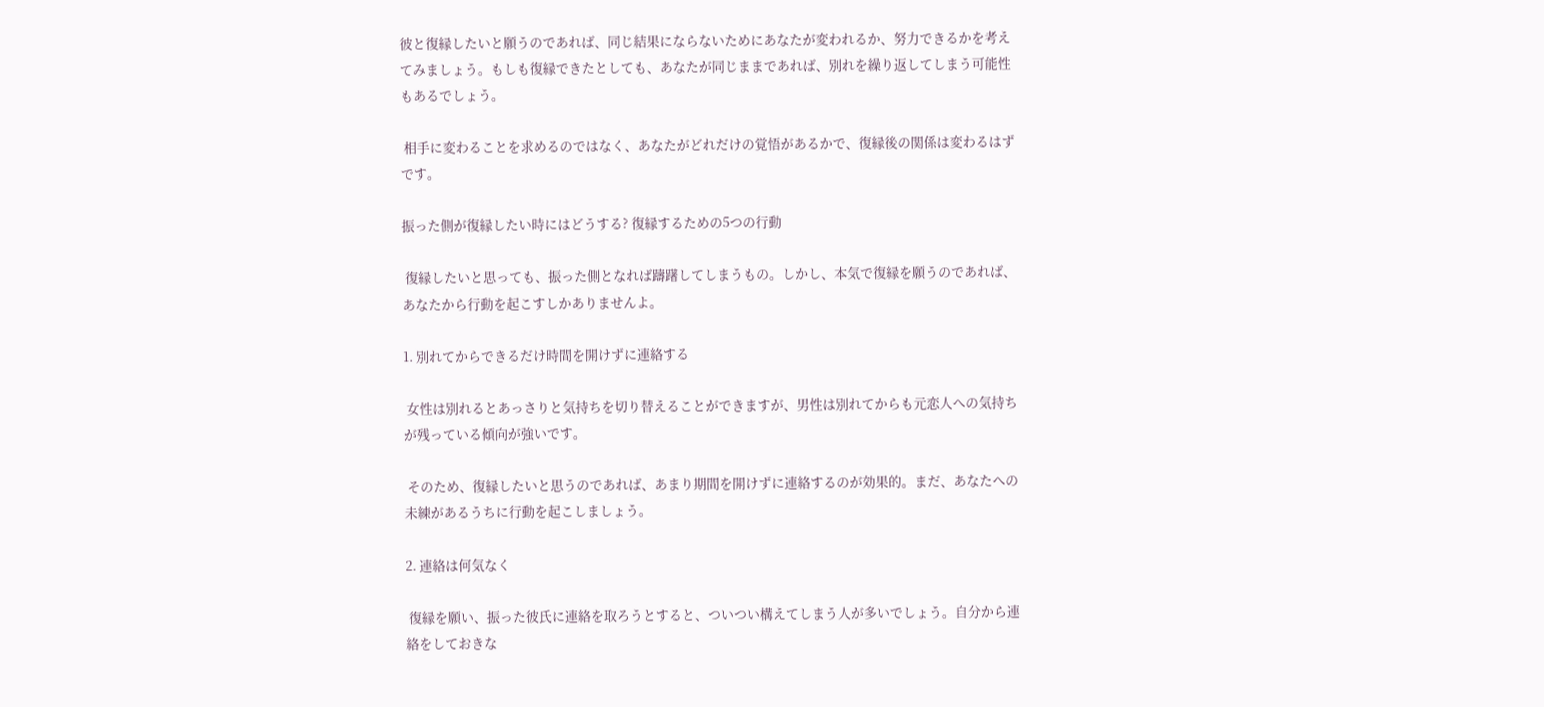彼と復縁したいと願うのであれば、同じ結果にならないためにあなたが変われるか、努力できるかを考えてみましょう。もしも復縁できたとしても、あなたが同じままであれば、別れを繰り返してしまう可能性もあるでしょう。

 相手に変わることを求めるのではなく、あなたがどれだけの覚悟があるかで、復縁後の関係は変わるはずです。

振った側が復縁したい時にはどうする? 復縁するための5つの行動

 復縁したいと思っても、振った側となれば躊躇してしまうもの。しかし、本気で復縁を願うのであれば、あなたから行動を起こすしかありませんよ。

1. 別れてからできるだけ時間を開けずに連絡する

 女性は別れるとあっさりと気持ちを切り替えることができますが、男性は別れてからも元恋人への気持ちが残っている傾向が強いです。

 そのため、復縁したいと思うのであれば、あまり期間を開けずに連絡するのが効果的。まだ、あなたへの未練があるうちに行動を起こしましょう。

2. 連絡は何気なく

 復縁を願い、振った彼氏に連絡を取ろうとすると、ついつい構えてしまう人が多いでしょう。自分から連絡をしておきな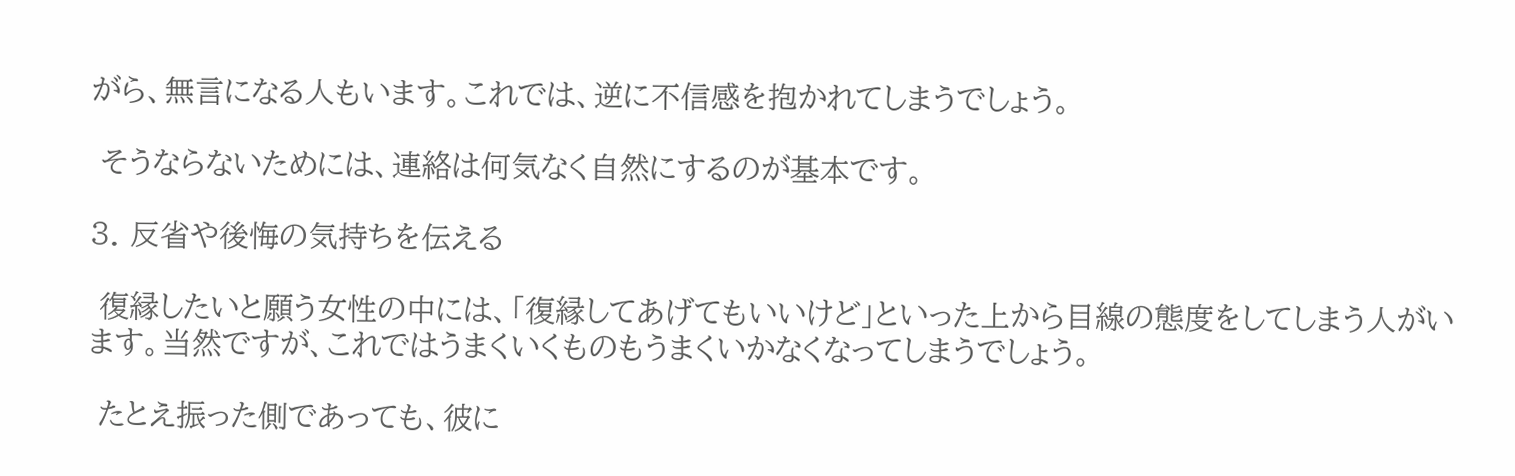がら、無言になる人もいます。これでは、逆に不信感を抱かれてしまうでしょう。

 そうならないためには、連絡は何気なく自然にするのが基本です。

3. 反省や後悔の気持ちを伝える

 復縁したいと願う女性の中には、「復縁してあげてもいいけど」といった上から目線の態度をしてしまう人がいます。当然ですが、これではうまくいくものもうまくいかなくなってしまうでしょう。

 たとえ振った側であっても、彼に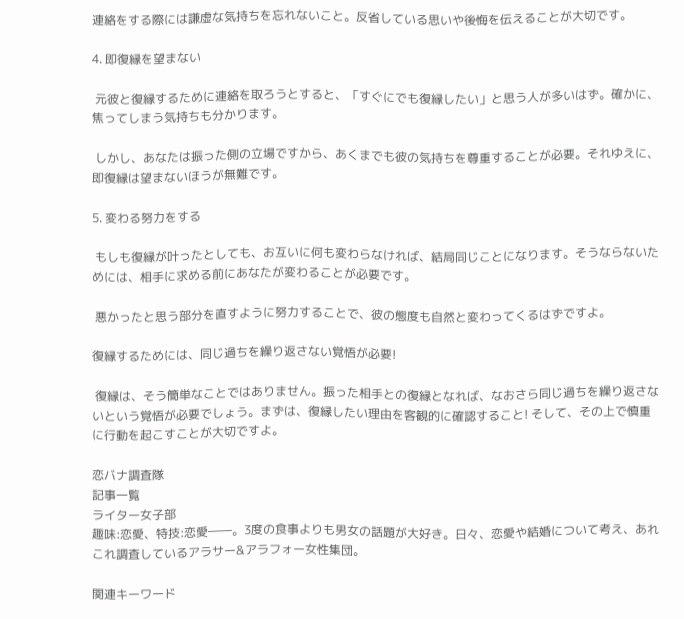連絡をする際には謙虚な気持ちを忘れないこと。反省している思いや後悔を伝えることが大切です。

4. 即復縁を望まない

 元彼と復縁するために連絡を取ろうとすると、「すぐにでも復縁したい」と思う人が多いはず。確かに、焦ってしまう気持ちも分かります。

 しかし、あなたは振った側の立場ですから、あくまでも彼の気持ちを尊重することが必要。それゆえに、即復縁は望まないほうが無難です。

5. 変わる努力をする

 もしも復縁が叶ったとしても、お互いに何も変わらなければ、結局同じことになります。そうならないためには、相手に求める前にあなたが変わることが必要です。

 悪かったと思う部分を直すように努力することで、彼の態度も自然と変わってくるはずですよ。

復縁するためには、同じ過ちを繰り返さない覚悟が必要!

 復縁は、そう簡単なことではありません。振った相手との復縁となれば、なおさら同じ過ちを繰り返さないという覚悟が必要でしょう。まずは、復縁したい理由を客観的に確認すること! そして、その上で慎重に行動を起こすことが大切ですよ。

恋バナ調査隊
記事一覧
ライター女子部
趣味:恋愛、特技:恋愛――。3度の食事よりも男女の話題が大好き。日々、恋愛や結婚について考え、あれこれ調査しているアラサー&アラフォー女性集団。

関連キーワード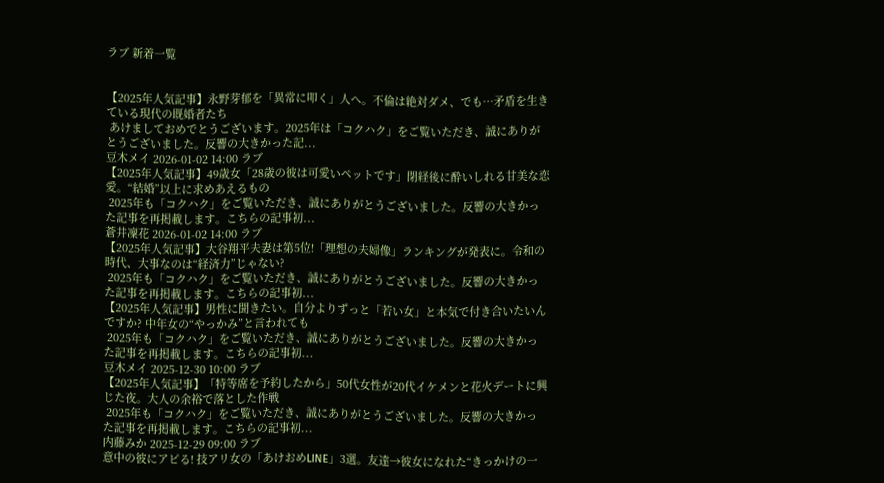ラブ 新着一覧


【2025年人気記事】永野芽郁を「異常に叩く」人へ。不倫は絶対ダメ、でも…矛盾を生きている現代の既婚者たち
 あけましておめでとうございます。2025年は「コクハク」をご覧いただき、誠にありがとうございました。反響の大きかった記...
豆木メイ 2026-01-02 14:00 ラブ
【2025年人気記事】49歳女「28歳の彼は可愛いペットです」閉経後に酔いしれる甘美な恋愛。“結婚”以上に求めあえるもの
 2025年も「コクハク」をご覧いただき、誠にありがとうございました。反響の大きかった記事を再掲載します。こちらの記事初...
蒼井凜花 2026-01-02 14:00 ラブ
【2025年人気記事】大谷翔平夫妻は第5位!「理想の夫婦像」ランキングが発表に。令和の時代、大事なのは“経済力”じゃない?
 2025年も「コクハク」をご覧いただき、誠にありがとうございました。反響の大きかった記事を再掲載します。こちらの記事初...
【2025年人気記事】男性に聞きたい。自分よりずっと「若い女」と本気で付き合いたいんですか? 中年女の“やっかみ”と言われても
 2025年も「コクハク」をご覧いただき、誠にありがとうございました。反響の大きかった記事を再掲載します。こちらの記事初...
豆木メイ 2025-12-30 10:00 ラブ
【2025年人気記事】「特等席を予約したから」50代女性が20代イケメンと花火デートに興じた夜。大人の余裕で落とした作戦
 2025年も「コクハク」をご覧いただき、誠にありがとうございました。反響の大きかった記事を再掲載します。こちらの記事初...
内藤みか 2025-12-29 09:00 ラブ
意中の彼にアピる! 技アリ女の「あけおめLINE」3選。友達→彼女になれた“きっかけの一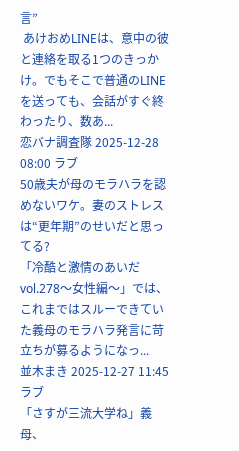言”
 あけおめLINEは、意中の彼と連絡を取る1つのきっかけ。でもそこで普通のLINEを送っても、会話がすぐ終わったり、数あ...
恋バナ調査隊 2025-12-28 08:00 ラブ
50歳夫が母のモラハラを認めないワケ。妻のストレスは“更年期”のせいだと思ってる?
「冷酷と激情のあいだvol.278〜女性編〜」では、これまではスルーできていた義母のモラハラ発言に苛立ちが募るようになっ...
並木まき 2025-12-27 11:45 ラブ
「さすが三流大学ね」義母、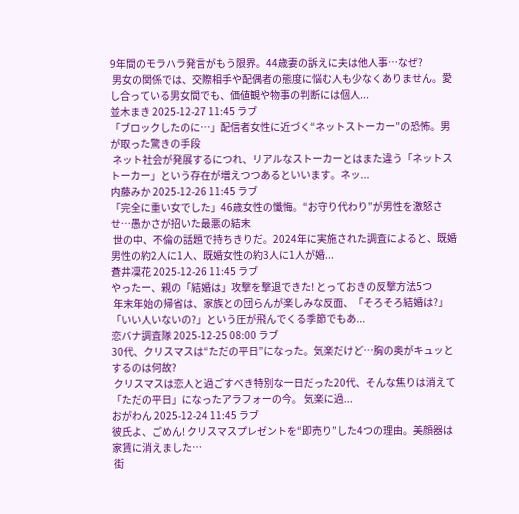9年間のモラハラ発言がもう限界。44歳妻の訴えに夫は他人事…なぜ?
 男女の関係では、交際相手や配偶者の態度に悩む人も少なくありません。愛し合っている男女間でも、価値観や物事の判断には個人...
並木まき 2025-12-27 11:45 ラブ
「ブロックしたのに…」配信者女性に近づく“ネットストーカー”の恐怖。男が取った驚きの手段
 ネット社会が発展するにつれ、リアルなストーカーとはまた違う「ネットストーカー」という存在が増えつつあるといいます。ネッ...
内藤みか 2025-12-26 11:45 ラブ
「完全に重い女でした」46歳女性の懺悔。“お守り代わり”が男性を激怒させ…愚かさが招いた最悪の結末
 世の中、不倫の話題で持ちきりだ。2024年に実施された調査によると、既婚男性の約2人に1人、既婚女性の約3人に1人が婚...
蒼井凜花 2025-12-26 11:45 ラブ
やったー、親の「結婚は」攻撃を撃退できた! とっておきの反撃方法5つ
 年末年始の帰省は、家族との団らんが楽しみな反面、「そろそろ結婚は?」「いい人いないの?」という圧が飛んでくる季節でもあ...
恋バナ調査隊 2025-12-25 08:00 ラブ
30代、クリスマスは“ただの平日”になった。気楽だけど…胸の奥がキュッとするのは何故?
 クリスマスは恋人と過ごすべき特別な一日だった20代、そんな焦りは消えて「ただの平日」になったアラフォーの今。 気楽に過...
おがわん 2025-12-24 11:45 ラブ
彼氏よ、ごめん! クリスマスプレゼントを“即売り”した4つの理由。美顔器は家賃に消えました…
 街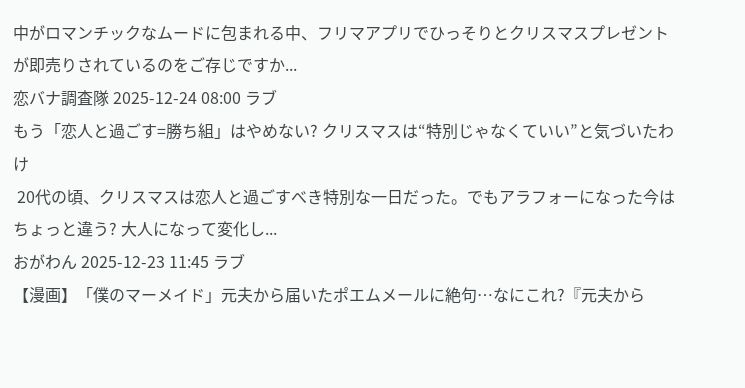中がロマンチックなムードに包まれる中、フリマアプリでひっそりとクリスマスプレゼントが即売りされているのをご存じですか...
恋バナ調査隊 2025-12-24 08:00 ラブ
もう「恋人と過ごす=勝ち組」はやめない? クリスマスは“特別じゃなくていい”と気づいたわけ
 20代の頃、クリスマスは恋人と過ごすべき特別な一日だった。でもアラフォーになった今はちょっと違う? 大人になって変化し...
おがわん 2025-12-23 11:45 ラブ
【漫画】「僕のマーメイド」元夫から届いたポエムメールに絶句…なにこれ?『元夫から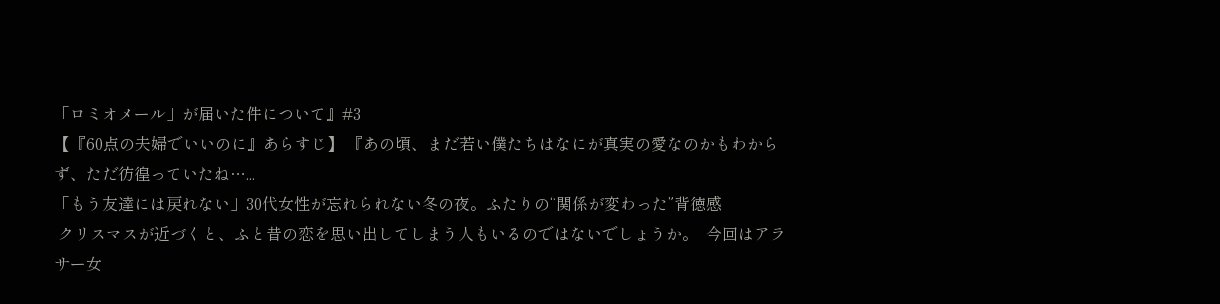「ロミオメール」が届いた件について』#3
【『60点の夫婦でいいのに』あらすじ】 『あの頃、まだ若い僕たちはなにが真実の愛なのかもわからず、ただ彷徨っていたね…...
「もう友達には戻れない」30代女性が忘れられない冬の夜。ふたりの“関係が変わった”背徳感
 クリスマスが近づくと、ふと昔の恋を思い出してしまう人もいるのではないでしょうか。  今回はアラサー女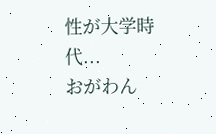性が大学時代...
おがわん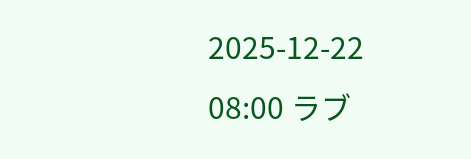2025-12-22 08:00 ラブ